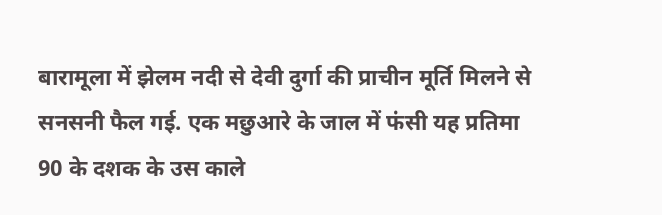बारामूला में झेलम नदी से देवी दुर्गा की प्राचीन मूर्ति मिलने से सनसनी फैल गई. एक मछुआरे के जाल में फंसी यह प्रतिमा 90 के दशक के उस काले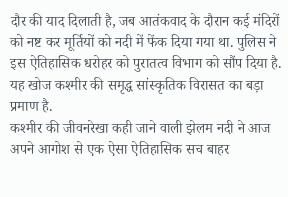दौर की याद दिलाती है, जब आतंकवाद के दौरान कई मंदिरों को नष्ट कर मूर्तियों को नदी में फेंक दिया गया था. पुलिस ने इस ऐतिहासिक धरोहर को पुरातत्व विभाग को सौंप दिया है. यह खोज कश्मीर की समृद्ध सांस्कृतिक विरासत का बड़ा प्रमाण है.
कश्मीर की जीवनरेखा कही जाने वाली झेलम नदी ने आज अपने आगोश से एक ऐसा ऐतिहासिक सच बाहर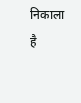निकाला है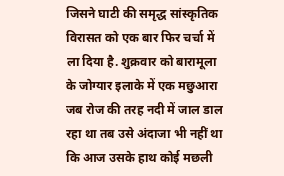जिसने घाटी की समृद्ध सांस्कृतिक विरासत को एक बार फिर चर्चा में ला दिया है. शुक्रवार को बारामूला के जोग्यार इलाके में एक मछुआरा जब रोज की तरह नदी में जाल डाल रहा था तब उसे अंदाजा भी नहीं था कि आज उसके हाथ कोई मछली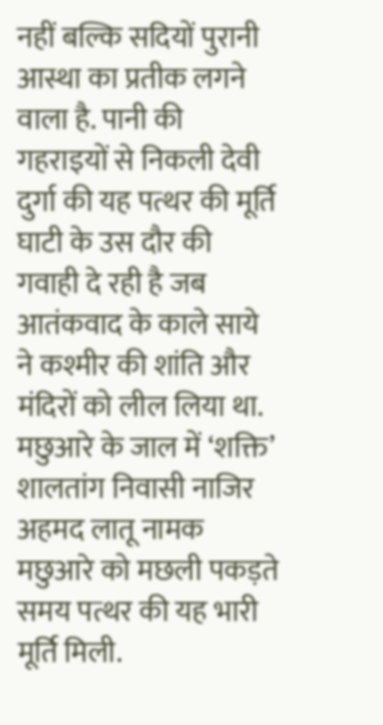नहीं बल्कि सदियों पुरानी आस्था का प्रतीक लगने वाला है. पानी की गहराइयों से निकली देवी दुर्गा की यह पत्थर की मूर्ति घाटी के उस दौर की गवाही दे रही है जब आतंकवाद के काले साये ने कश्मीर की शांति और मंदिरों को लील लिया था.
मछुआरे के जाल में ‘शक्ति’
शालतांग निवासी नाजिर अहमद लातू नामक मछुआरे को मछली पकड़ते समय पत्थर की यह भारी मूर्ति मिली.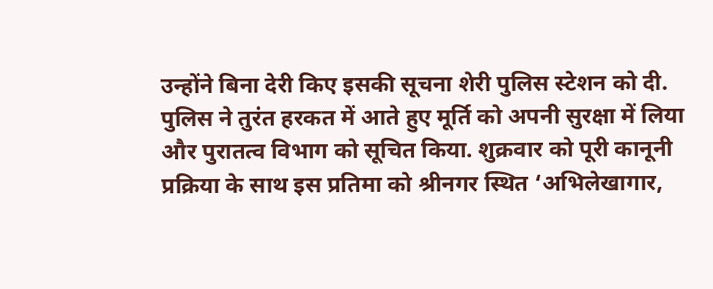उन्होंने बिना देरी किए इसकी सूचना शेरी पुलिस स्टेशन को दी. पुलिस ने तुरंत हरकत में आते हुए मूर्ति को अपनी सुरक्षा में लिया और पुरातत्व विभाग को सूचित किया. शुक्रवार को पूरी कानूनी प्रक्रिया के साथ इस प्रतिमा को श्रीनगर स्थित ‘अभिलेखागार,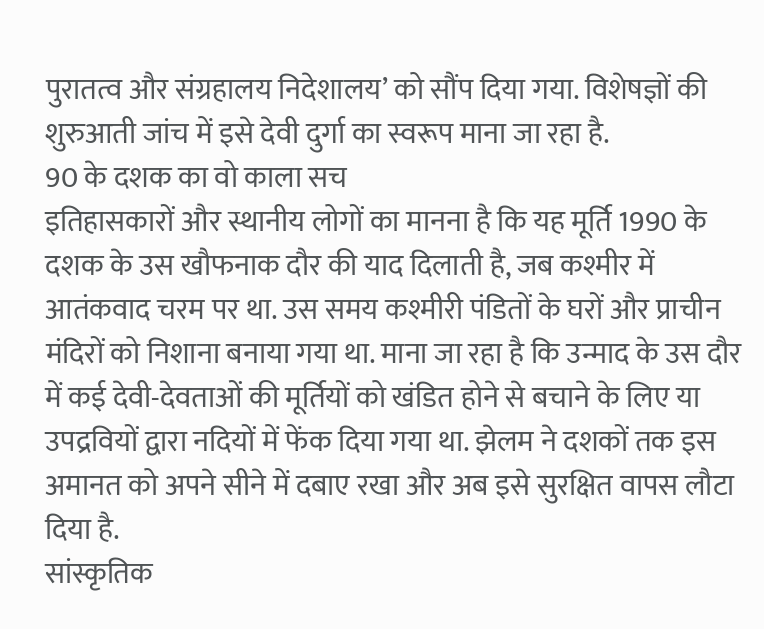पुरातत्व और संग्रहालय निदेशालय’ को सौंप दिया गया. विशेषज्ञों की शुरुआती जांच में इसे देवी दुर्गा का स्वरूप माना जा रहा है.
90 के दशक का वो काला सच
इतिहासकारों और स्थानीय लोगों का मानना है कि यह मूर्ति 1990 के दशक के उस खौफनाक दौर की याद दिलाती है, जब कश्मीर में आतंकवाद चरम पर था. उस समय कश्मीरी पंडितों के घरों और प्राचीन मंदिरों को निशाना बनाया गया था. माना जा रहा है कि उन्माद के उस दौर में कई देवी-देवताओं की मूर्तियों को खंडित होने से बचाने के लिए या उपद्रवियों द्वारा नदियों में फेंक दिया गया था. झेलम ने दशकों तक इस अमानत को अपने सीने में दबाए रखा और अब इसे सुरक्षित वापस लौटा दिया है.
सांस्कृतिक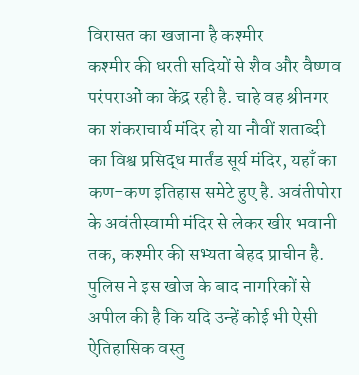विरासत का खजाना है कश्मीर
कश्मीर की धरती सदियों से शैव और वैष्णव परंपराओं का केंद्र रही है. चाहे वह श्रीनगर का शंकराचार्य मंदिर हो या नौवीं शताब्दी का विश्व प्रसिद्ध मार्तंड सूर्य मंदिर, यहाँ का कण-कण इतिहास समेटे हुए है. अवंतीपोरा के अवंतीस्वामी मंदिर से लेकर खीर भवानी तक, कश्मीर की सभ्यता बेहद प्राचीन है. पुलिस ने इस खोज के बाद नागरिकों से अपील की है कि यदि उन्हें कोई भी ऐसी ऐतिहासिक वस्तु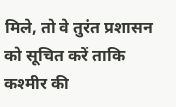मिले, तो वे तुरंत प्रशासन को सूचित करें ताकि कश्मीर की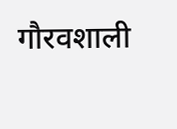गौरवशाली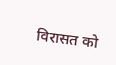विरासत को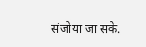संजोया जा सके.